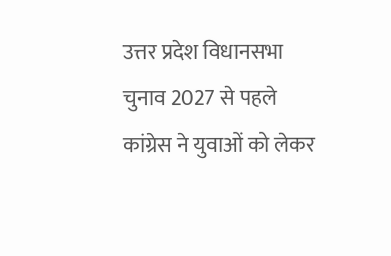उत्तर प्रदेश विधानसभा चुनाव 2027 से पहले कांग्रेस ने युवाओं को लेकर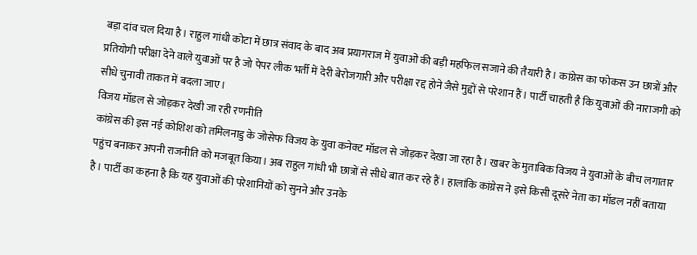बड़ा दांव चल दिया है। राहुल गांधी कोटा में छात्र संवाद के बाद अब प्रयागराज में युवाओं की बड़ी महफिल सजाने की तैयारी है। कांग्रेस का फोकस उन छात्रों और प्रतियोगी परीक्षा देने वाले युवाओं पर है जो पेपर लीक भर्ती में देरी बेरोजगारी और परीक्षा रद्द होने जैसे मुद्दों से परेशान हैं। पार्टी चाहती है कि युवाओं की नाराजगी को सीधे चुनावी ताकत में बदला जाए।
विजय मॉडल से जोड़कर देखी जा रही रणनीति
कांग्रेस की इस नई कोशिश को तमिलनाडु के जोसेफ विजय के युवा कनेक्ट मॉडल से जोड़कर देखा जा रहा है। खबर के मुताबिक विजय ने युवाओं के बीच लगातार पहुंच बनाकर अपनी राजनीति को मजबूत किया। अब राहुल गांधी भी छात्रों से सीधे बात कर रहे हैं। हालांकि कांग्रेस ने इसे किसी दूसरे नेता का मॉडल नहीं बताया है। पार्टी का कहना है कि यह युवाओं की परेशानियों को सुनने और उनके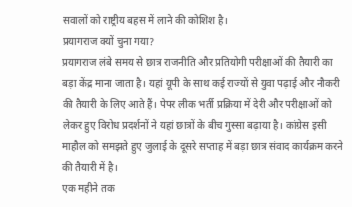सवालों को राष्ट्रीय बहस में लाने की कोशिश है।
प्रयागराज क्यों चुना गया?
प्रयागराज लंबे समय से छात्र राजनीति और प्रतियोगी परीक्षाओं की तैयारी का बड़ा केंद्र माना जाता है। यहां यूपी के साथ कई राज्यों से युवा पढ़ाई और नौकरी की तैयारी के लिए आते हैं। पेपर लीक भर्ती प्रक्रिया में देरी और परीक्षाओं को लेकर हुए विरोध प्रदर्शनों ने यहां छात्रों के बीच गुस्सा बढ़ाया है। कांग्रेस इसी माहौल को समझते हुए जुलाई के दूसरे सप्ताह में बड़ा छात्र संवाद कार्यक्रम करने की तैयारी में है।
एक महीने तक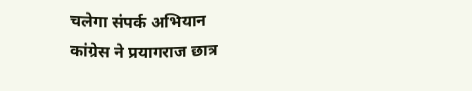चलेगा संपर्क अभियान
कांग्रेस ने प्रयागराज छात्र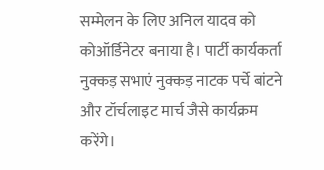सम्मेलन के लिए अनिल यादव को कोऑर्डिनेटर बनाया है। पार्टी कार्यकर्ता नुक्कड़ सभाएं नुक्कड़ नाटक पर्चे बांटने और टॉर्चलाइट मार्च जैसे कार्यक्रम करेंगे।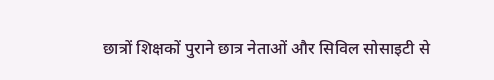छात्रों शिक्षकों पुराने छात्र नेताओं और सिविल सोसाइटी से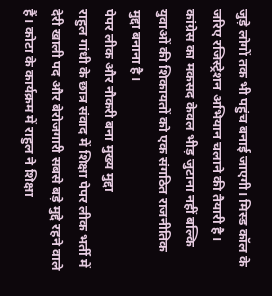जुड़े लोगों तक भी पहुंच बनाई जाएगी। मिस्ड कॉल के जरिए रजिस्ट्रेशन अभियान चलाने की तैयारी है। कांग्रेस का मकसद केवल भीड़ जुटाना नहीं बल्कि युवाओं की शिकायतों को एक संगठित राजनीतिक मुद्दा बनाना है।
पेपर लीक और नौकरी बना मुख्य मुद्दा
राहुल गांधी के छात्र संवाद में शिक्षा पेपर लीक भर्ती में देरी खाली पद और बेरोजगारी सबसे बड़े मुद्दे रहने वाले हैं। कोटा के कार्यक्रम में राहुल ने शिक्षा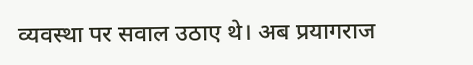व्यवस्था पर सवाल उठाए थे। अब प्रयागराज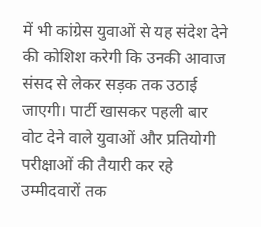में भी कांग्रेस युवाओं से यह संदेश देने की कोशिश करेगी कि उनकी आवाज संसद से लेकर सड़क तक उठाई जाएगी। पार्टी खासकर पहली बार वोट देने वाले युवाओं और प्रतियोगी परीक्षाओं की तैयारी कर रहे उम्मीदवारों तक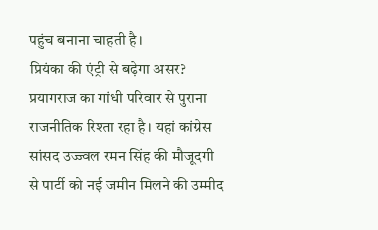पहुंच बनाना चाहती है।
प्रियंका की एंट्री से बढ़ेगा असर?
प्रयागराज का गांधी परिवार से पुराना राजनीतिक रिश्ता रहा है। यहां कांग्रेस सांसद उज्ज्वल रमन सिंह की मौजूदगी से पार्टी को नई जमीन मिलने की उम्मीद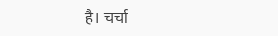है। चर्चा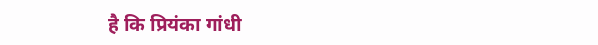है कि प्रियंका गांधी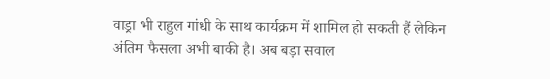वाड्रा भी राहुल गांधी के साथ कार्यक्रम में शामिल हो सकती हैं लेकिन अंतिम फैसला अभी बाकी है। अब बड़ा सवाल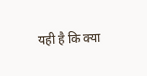यही है कि क्या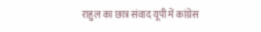राहुल का छात्र संवाद यूपी में कांग्रेस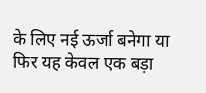के लिए नई ऊर्जा बनेगा या फिर यह केवल एक बड़ा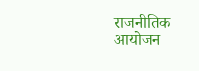राजनीतिक आयोजन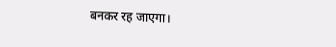बनकर रह जाएगा।